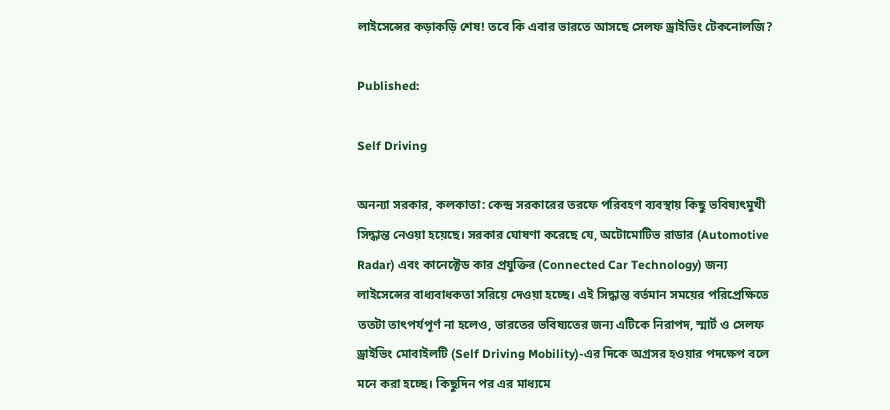লাইসেন্সের কড়াকড়ি শেষ! তবে কি এবার ভারতে আসছে সেলফ ড্রাইভিং টেকনোলজি?

Published:

Self Driving

অনন্যা সরকার, কলকাতা: কেন্দ্র সরকারের তরফে পরিবহণ ব্যবস্থায় কিছু ভবিষ্যৎমুখী সিদ্ধান্ত নেওয়া হয়েছে। সরকার ঘোষণা করেছে যে, অটোমোটিভ রাডার (Automotive Radar) এবং কানেক্টেড কার প্রযুক্তির (Connected Car Technology) জন্য লাইসেন্সের বাধ্যবাধকতা সরিয়ে দেওয়া হচ্ছে। এই সিদ্ধান্ত বর্তমান সময়ের পরিপ্রেক্ষিতে ততটা তাৎপর্যপূর্ণ না হলেও, ভারতের ভবিষ্যতের জন্য এটিকে নিরাপদ, স্মার্ট ও সেলফ ড্রাইভিং মোবাইলটি (Self Driving Mobility)-এর দিকে অগ্রসর হওয়ার পদক্ষেপ বলে মনে করা হচ্ছে। কিছুদিন পর এর মাধ্যমে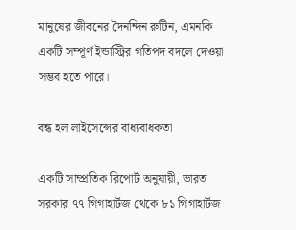মানুষের জীবনের দৈনন্দিন রুটিন, এমনকি একটি সম্পূর্ণ ইন্ডাস্ট্রির গতিপদ বদলে দেওয়া সম্ভব হতে পারে।

বন্ধ হল লাইসেন্সের বাধ্যবাধকতা

একটি সাম্প্রতিক রিপোর্ট অনুযায়ী, ভারত সরকার ৭৭ গিগাহার্টজ থেকে ৮১ গিগাহার্টজ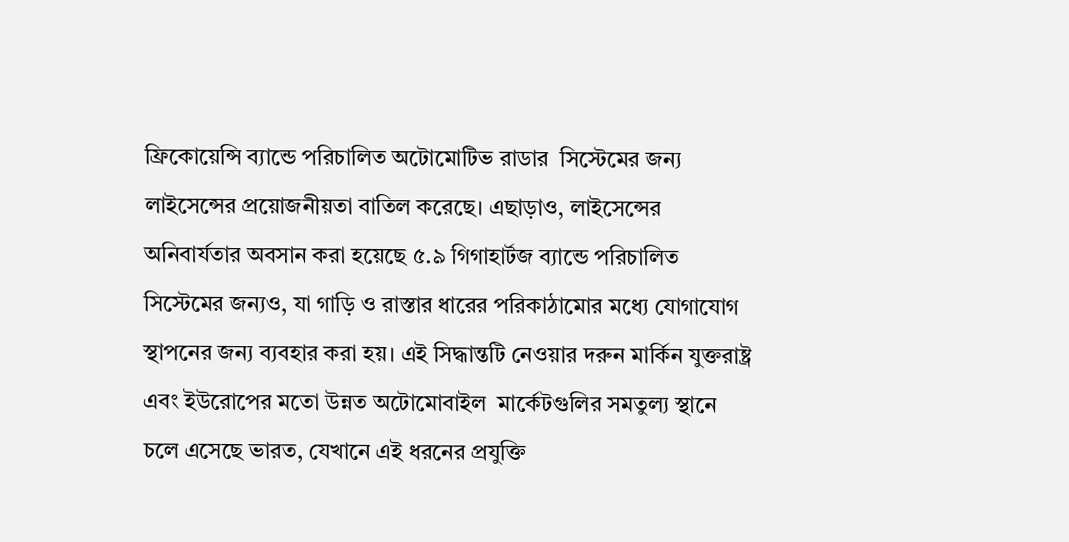ফ্রিকোয়েন্সি ব্যান্ডে পরিচালিত অটোমোটিভ রাডার  সিস্টেমের জন্য লাইসেন্সের প্রয়োজনীয়তা বাতিল করেছে। এছাড়াও, লাইসেন্সের অনিবার্যতার অবসান করা হয়েছে ৫.৯ গিগাহার্টজ ব্যান্ডে পরিচালিত সিস্টেমের জন্যও, যা গাড়ি ও রাস্তার ধারের পরিকাঠামোর মধ্যে যোগাযোগ স্থাপনের জন্য ব্যবহার করা হয়। এই সিদ্ধান্তটি নেওয়ার দরুন মার্কিন যুক্তরাষ্ট্র এবং ইউরোপের মতো উন্নত অটোমোবাইল  মার্কেটগুলির সমতুল্য স্থানে চলে এসেছে ভারত, যেখানে এই ধরনের প্রযুক্তি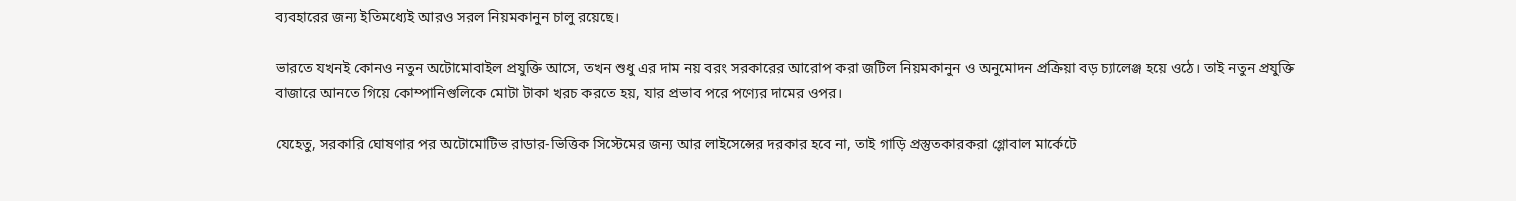ব্যবহারের জন্য ইতিমধ্যেই আরও সরল নিয়মকানুন চালু রয়েছে।

ভারতে যখনই কোনও নতুন অটোমোবাইল প্রযুক্তি আসে, তখন শুধু এর দাম নয় বরং সরকারের আরোপ করা জটিল নিয়মকানুন ও অনুমোদন প্রক্রিয়া বড় চ্যালেঞ্জ হয়ে ওঠে। তাই নতুন প্রযুক্তি বাজারে আনতে গিয়ে কোম্পানিগুলিকে মোটা টাকা খরচ করতে হয়, যার প্রভাব পরে পণ্যের দামের ওপর।

যেহেতু, সরকারি ঘোষণার পর অটোমোটিভ রাডার-ভিত্তিক সিস্টেমের জন্য আর লাইসেন্সের দরকার হবে না, তাই গাড়ি প্রস্তুতকারকরা গ্লোবাল মার্কেটে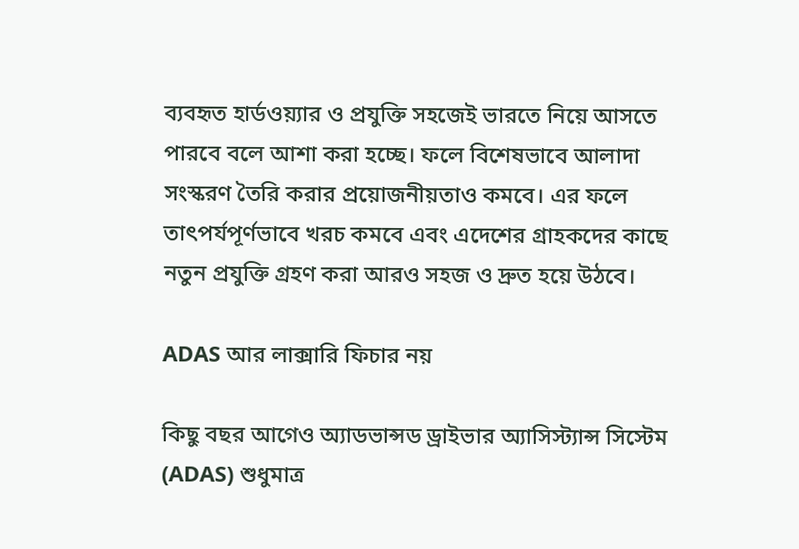ব্যবহৃত হার্ডওয়্যার ও প্রযুক্তি সহজেই ভারতে নিয়ে আসতে পারবে বলে আশা করা হচ্ছে। ফলে বিশেষভাবে আলাদা সংস্করণ তৈরি করার প্রয়োজনীয়তাও কমবে। এর ফলে তাৎপর্যপূর্ণভাবে খরচ কমবে এবং এদেশের গ্রাহকদের কাছে নতুন প্রযুক্তি গ্রহণ করা আরও সহজ ও দ্রুত হয়ে উঠবে।

ADAS আর লাক্সারি ফিচার নয়

কিছু বছর আগেও অ্যাডভান্সড ড্রাইভার অ্যাসিস্ট্যান্স সিস্টেম (ADAS) শুধুমাত্র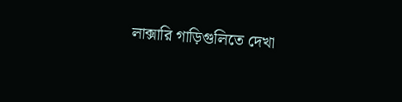লাক্সারি গাড়িগুলিতে দেখা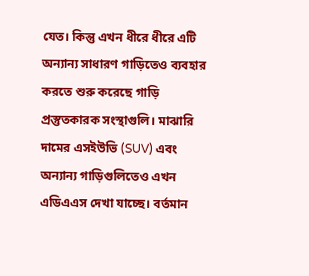যেত। কিন্তু এখন ধীরে ধীরে এটি অন্যান্য সাধারণ গাড়িতেও ব্যবহার করতে শুরু করেছে গাড়ি প্রস্তুতকারক সংস্থাগুলি। মাঝারি দামের এসইউভি (SUV) এবং অন্যান্য গাড়িগুলিতেও এখন এডিএএস দেখা যাচ্ছে। বর্তমান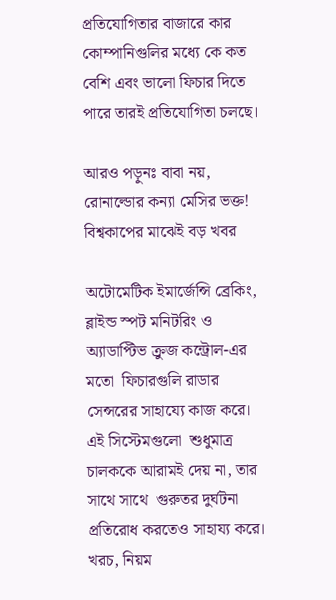প্রতিযোগিতার বাজারে কার কোম্পানিগুলির মধ্যে কে কত বেশি এবং ভালো ফিচার দিতে পারে তারই প্রতিযোগিতা চলছে।

আরও পড়ুনঃ বাবা নয়, রোনাল্ডোর কন্যা মেসির ভক্ত! বিশ্বকাপের মাঝেই বড় খবর

অটোমেটিক ইমার্জেন্সি ব্রেকিং, ব্লাইন্ড স্পট মনিটরিং ও অ্যাডাপ্টিভ ক্রুজ কন্ট্রোল-এর মতো  ফিচারগুলি রাডার সেন্সরের সাহায্যে কাজ করে। এই সিস্টেমগুলো  শুধুমাত্র চালককে আরামই দেয় না, তার সাথে সাথে  গুরুতর দুর্ঘটনা প্রতিরোধ করতেও সাহায্য করে। খরচ, নিয়ম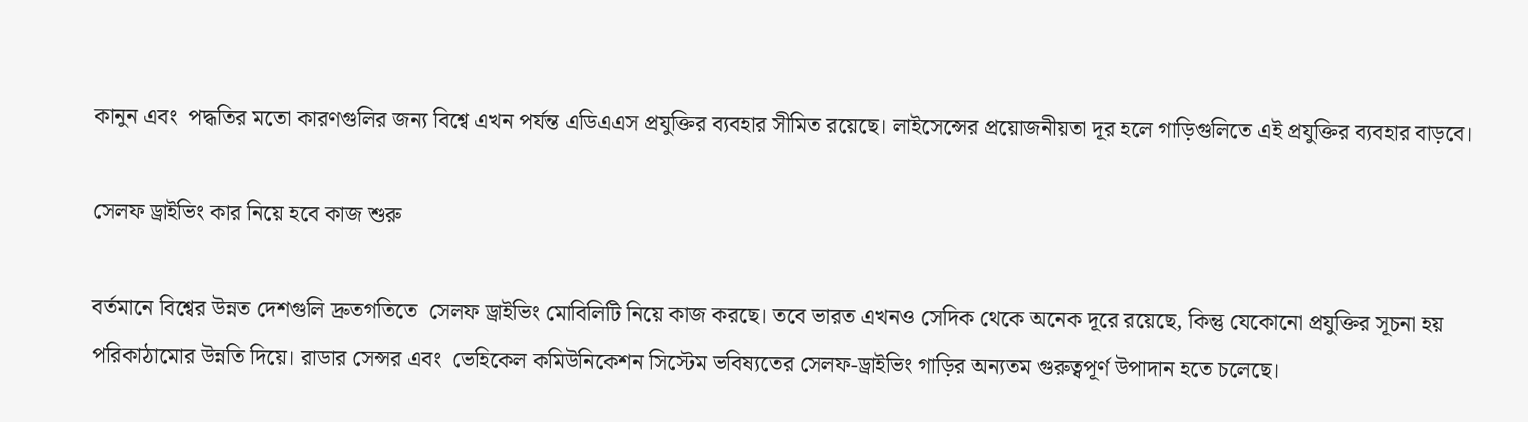কানুন এবং  পদ্ধতির মতো কারণগুলির জন্য বিশ্বে এখন পর্যন্ত এডিএএস প্রযুক্তির ব্যবহার সীমিত রয়েছে। লাইসেন্সের প্রয়োজনীয়তা দূর হলে গাড়িগুলিতে এই প্রযুক্তির ব্যবহার বাড়বে।

সেলফ ড্রাইভিং কার নিয়ে হবে কাজ শুরু

বর্তমানে বিশ্বের উন্নত দেশগুলি দ্রুতগতিতে  সেলফ ড্রাইভিং মোবিলিটি নিয়ে কাজ করছে। তবে ভারত এখনও সেদিক থেকে অনেক দূরে রয়েছে, কিন্তু যেকোনো প্রযুক্তির সূচনা হয় পরিকাঠামোর উন্নতি দিয়ে। রাডার সেন্সর এবং  ভেহিকেল কমিউনিকেশন সিস্টেম ভবিষ্যতের সেলফ-ড্রাইভিং গাড়ির অন্যতম গুরুত্বপূর্ণ উপাদান হতে চলেছে।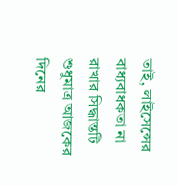তাই, লাইসেন্সের বাধ্যবাধকতা না রাখার সিদ্ধান্তটি শুধুমাত্র আজকের দিনের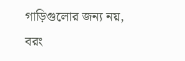গাড়িগুলোর জন্য নয়, বরং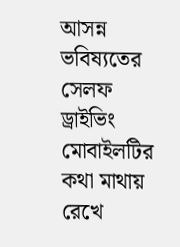আসন্ন ভবিষ্যতের সেলফ ড্রাইভিং মোবাইলটির কথা মাথায় রেখে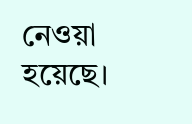নেওয়া হয়েছে।